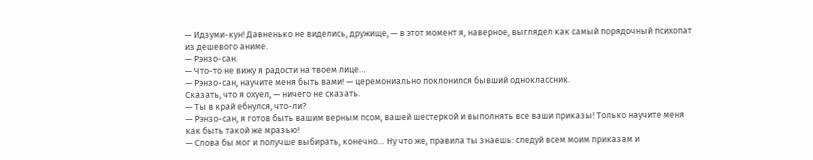— Идзуми-кун! Давненько не виделись, дружище, — в этот момент я, наверное, выглядел как самый порядочный психопат из дешевого аниме.
— Рэнзо-сан.
— Что-то не вижу я радости на твоем лице…
— Рэнзо-сан, научите меня быть вами! — церемониально поклонился бывший одноклассник.
Сказать, что я охуел, — ничего не сказать.
— Ты в край ебнулся, что-ли?
— Рэнзо-сан, я готов быть вашим верным псом, вашей шестеркой и выполнять все ваши приказы! Только научите меня как быть такой же мразью!
— Слова бы мог и получше выбирать, конечно… Ну что же, правила ты знаешь: следуй всем моим приказам и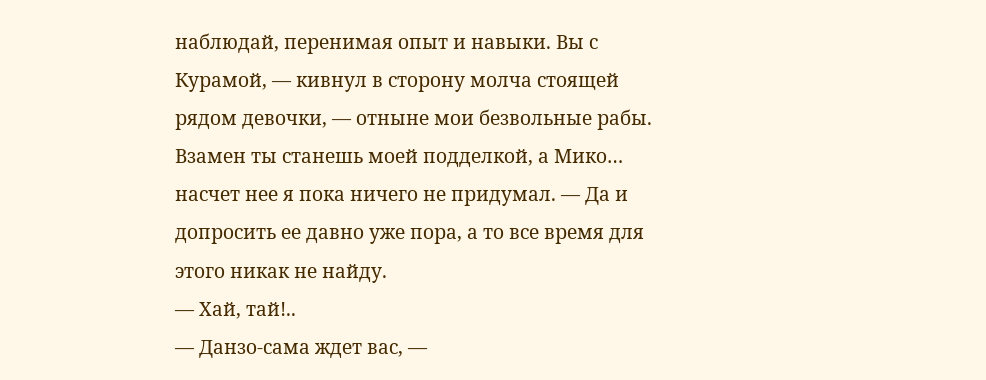наблюдай, перенимая опыт и навыки. Вы с Курамой, — кивнул в сторону молча стоящей рядом девочки, — отныне мои безвольные рабы. Взамен ты станешь моей подделкой, а Мико… насчет нее я пока ничего не придумал. — Да и допросить ее давно уже пора, а то все время для этого никак не найду.
— Хай, тай!..
— Данзо-сама ждет вас, —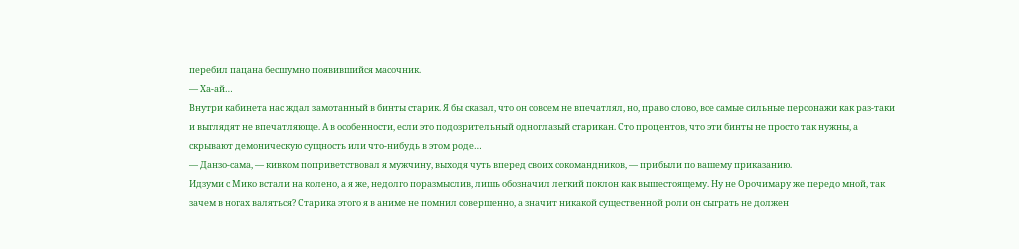перебил пацана бесшумно появившийся масочник.
— Ха-ай…
Внутри кабинета нас ждал замотанный в бинты старик. Я бы сказал, что он совсем не впечатлял, но, право слово, все самые сильные персонажи как раз-таки и выглядят не впечатляюще. А в особенности, если это подозрительный одноглазый старикан. Сто процентов, что эти бинты не просто так нужны, а скрывают демоническую сущность или что-нибудь в этом роде…
— Данзо-сама, — кивком поприветствовал я мужчину, выходя чуть вперед своих сокомандников, — прибыли по вашему приказанию.
Идзуми с Мико встали на колено, а я же, недолго поразмыслив, лишь обозначил легкий поклон как вышестоящему. Ну не Орочимару же передо мной, так зачем в ногах валяться? Старика этого я в аниме не помнил совершенно, а значит никакой существенной роли он сыграть не должен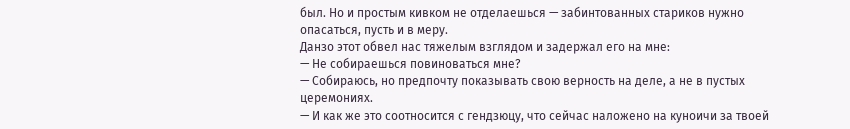был. Но и простым кивком не отделаешься — забинтованных стариков нужно опасаться, пусть и в меру.
Данзо этот обвел нас тяжелым взглядом и задержал его на мне:
— Не собираешься повиноваться мне?
— Собираюсь, но предпочту показывать свою верность на деле, а не в пустых церемониях.
— И как же это соотносится с гендзюцу, что сейчас наложено на куноичи за твоей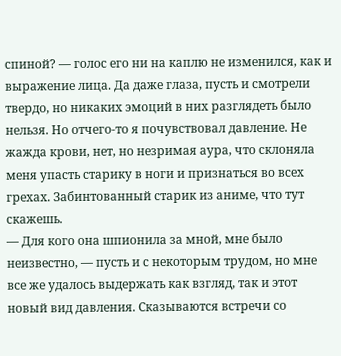спиной? — голос его ни на каплю не изменился, как и выражение лица. Да даже глаза, пусть и смотрели твердо, но никаких эмоций в них разглядеть было нельзя. Но отчего-то я почувствовал давление. Не жажда крови, нет, но незримая аура, что склоняла меня упасть старику в ноги и признаться во всех грехах. Забинтованный старик из аниме, что тут скажешь.
— Для кого она шпионила за мной, мне было неизвестно, — пусть и с некоторым трудом, но мне все же удалось выдержать как взгляд, так и этот новый вид давления. Сказываются встречи со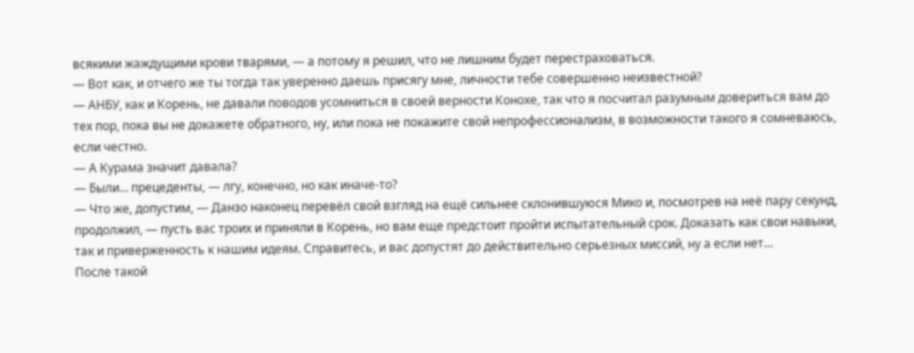всякими жаждущими крови тварями, — а потому я решил, что не лишним будет перестраховаться.
— Вот как, и отчего же ты тогда так уверенно даешь присягу мне, личности тебе совершенно неизвестной?
— АНБУ, как и Корень, не давали поводов усомниться в своей верности Конохе, так что я посчитал разумным довериться вам до тех пор, пока вы не докажете обратного, ну, или пока не покажите свой непрофессионализм, в возможности такого я сомневаюсь, если честно.
— А Курама значит давала?
— Были… прецеденты, — лгу, конечно, но как иначе-то?
— Что же, допустим, — Данзо наконец перевёл свой взгляд на ещё сильнее склонившуюся Мико и, посмотрев на неё пару секунд, продолжил, — пусть вас троих и приняли в Корень, но вам еще предстоит пройти испытательный срок. Доказать как свои навыки, так и приверженность к нашим идеям. Справитесь, и вас допустят до действительно серьезных миссий, ну а если нет…
После такой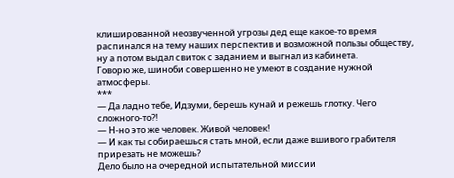клишированной неозвученной угрозы дед еще какое-то время распинался на тему наших перспектив и возможной пользы обществу, ну а потом выдал свиток с заданием и выгнал из кабинета.
Говорю же, шиноби совершенно не умеют в создание нужной атмосферы.
***
— Да ладно тебе, Идзуми, берешь кунай и режешь глотку. Чего сложного-то?!
— Н-но это же человек. Живой человек!
— И как ты собираешься стать мной, если даже вшивого грабителя прирезать не можешь?
Дело было на очередной испытательной миссии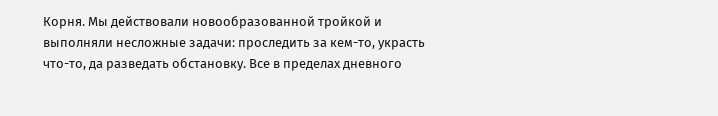Корня. Мы действовали новообразованной тройкой и выполняли несложные задачи: проследить за кем-то, украсть что-то, да разведать обстановку. Все в пределах дневного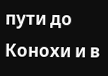пути до Конохи и в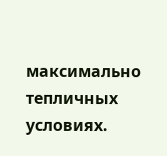максимально тепличных условиях.